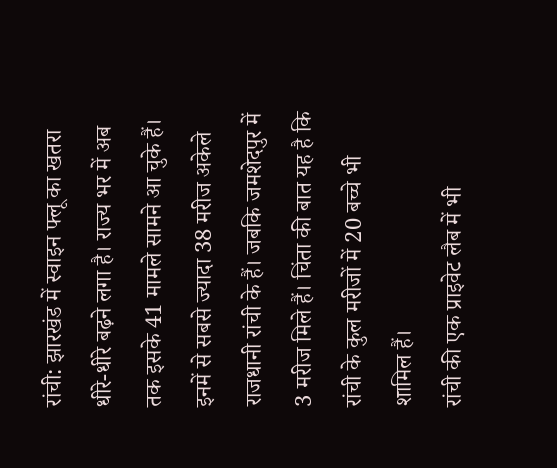रांची: झारखंड में स्वाइन फ्लू का खतरा धीरे-धीरे बढ़ने लगा है। राज्य भर में अब तक इसके 41 मामले सामने आ चुके हैं। इनमें से सबसे ज्यादा 38 मरीज अकेले राजधानी रांची के हैं। जबकि जमशेदपुर में 3 मरीज मिले हैं। चिंता की बात यह है कि रांची के कुल मरीजों में 20 बच्चे भी शामिल हैं।
रांची की एक प्राइवेट लैब में भी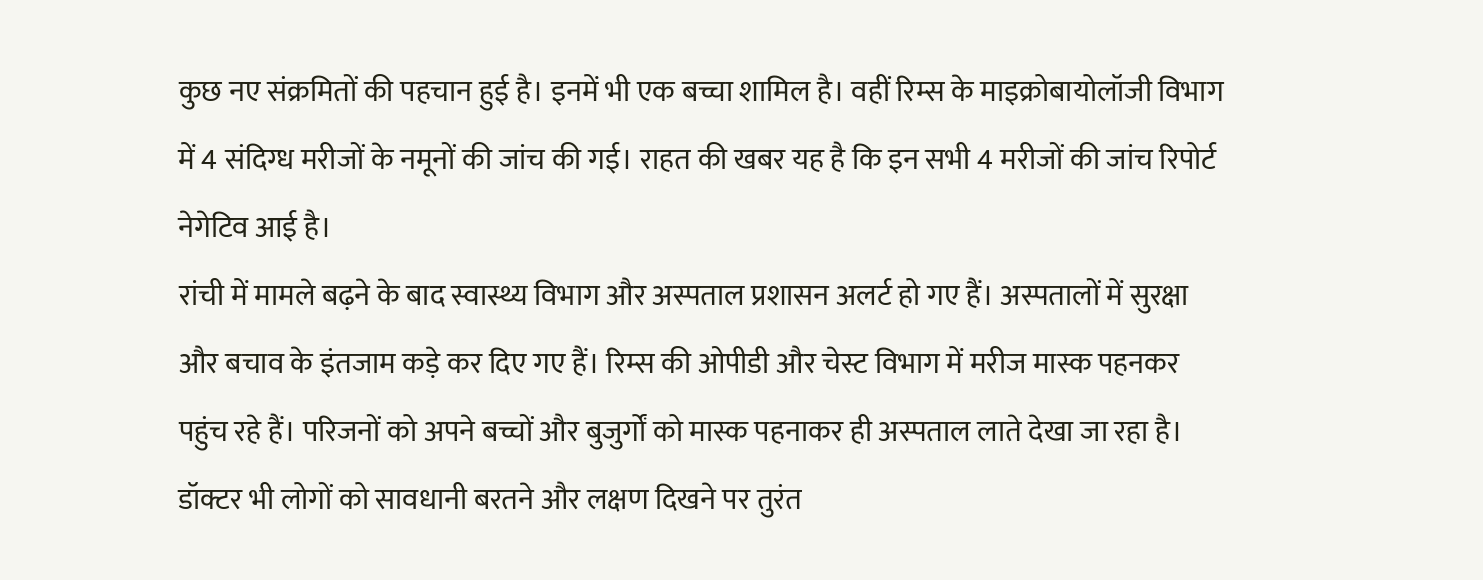कुछ नए संक्रमितों की पहचान हुई है। इनमें भी एक बच्चा शामिल है। वहीं रिम्स के माइक्रोबायोलॉजी विभाग में 4 संदिग्ध मरीजों के नमूनों की जांच की गई। राहत की खबर यह है कि इन सभी 4 मरीजों की जांच रिपोर्ट नेगेटिव आई है।
रांची में मामले बढ़ने के बाद स्वास्थ्य विभाग और अस्पताल प्रशासन अलर्ट हो गए हैं। अस्पतालों में सुरक्षा और बचाव के इंतजाम कड़े कर दिए गए हैं। रिम्स की ओपीडी और चेस्ट विभाग में मरीज मास्क पहनकर पहुंच रहे हैं। परिजनों को अपने बच्चों और बुजुर्गों को मास्क पहनाकर ही अस्पताल लाते देखा जा रहा है। डॉक्टर भी लोगों को सावधानी बरतने और लक्षण दिखने पर तुरंत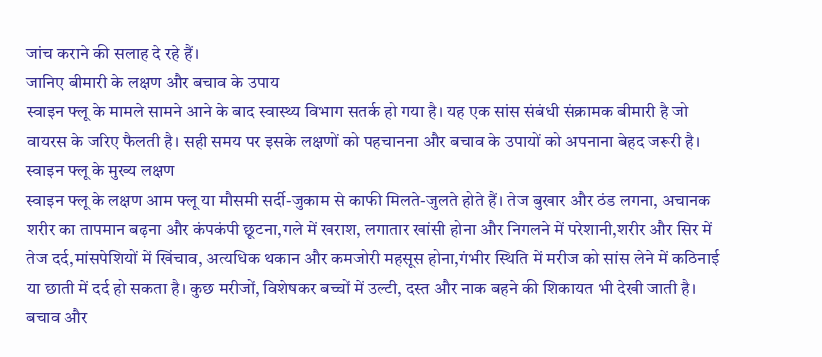जांच कराने की सलाह दे रहे हैं।
जानिए बीमारी के लक्षण और बचाव के उपाय
स्वाइन फ्लू के मामले सामने आने के बाद स्वास्थ्य विभाग सतर्क हो गया है। यह एक सांस संबंधी संक्रामक बीमारी है जो वायरस के जरिए फैलती है। सही समय पर इसके लक्षणों को पहचानना और बचाव के उपायों को अपनाना बेहद जरूरी है।
स्वाइन फ्लू के मुख्य लक्षण
स्वाइन फ्लू के लक्षण आम फ्लू या मौसमी सर्दी-जुकाम से काफी मिलते-जुलते होते हैं। तेज बुखार और ठंड लगना, अचानक शरीर का तापमान बढ़ना और कंपकंपी छूटना,गले में खराश, लगातार खांसी होना और निगलने में परेशानी,शरीर और सिर में तेज दर्द,मांसपेशियों में खिंचाव, अत्यधिक थकान और कमजोरी महसूस होना,गंभीर स्थिति में मरीज को सांस लेने में कठिनाई या छाती में दर्द हो सकता है। कुछ मरीजों, विशेषकर बच्चों में उल्टी, दस्त और नाक बहने की शिकायत भी देखी जाती है।
बचाव और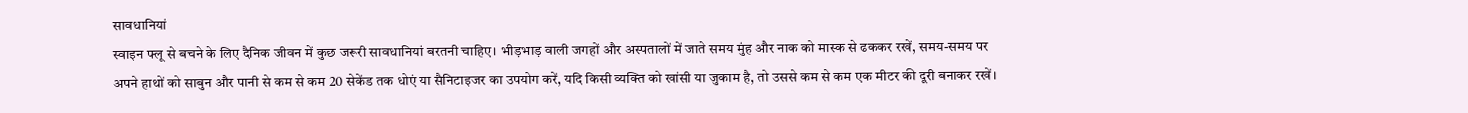सावधानियां
स्वाइन फ्लू से बचने के लिए दैनिक जीवन में कुछ जरूरी सावधानियां बरतनी चाहिए। भीड़भाड़ वाली जगहों और अस्पतालों में जाते समय मुंह और नाक को मास्क से ढककर रखें, समय-समय पर अपने हाथों को साबुन और पानी से कम से कम 20 सेकेंड तक धोएं या सैनिटाइजर का उपयोग करें, यदि किसी व्यक्ति को खांसी या जुकाम है, तो उससे कम से कम एक मीटर की दूरी बनाकर रखें।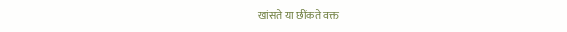खांसते या छींकते वक्त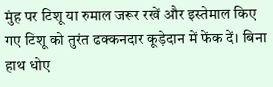मुंह पर टिशू या रुमाल जरूर रखें और इस्तेमाल किए गए टिशू को तुरंत ढक्कनदार कूड़ेदान में फेंक दें। बिना हाथ धोए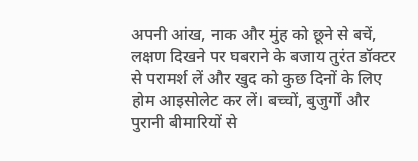अपनी आंख, नाक और मुंह को छूने से बचें, लक्षण दिखने पर घबराने के बजाय तुरंत डॉक्टर से परामर्श लें और खुद को कुछ दिनों के लिए होम आइसोलेट कर लें। बच्चों, बुजुर्गों और पुरानी बीमारियों से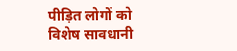पीड़ित लोगों को विशेष सावधानी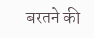बरतने की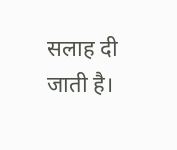सलाह दी जाती है।